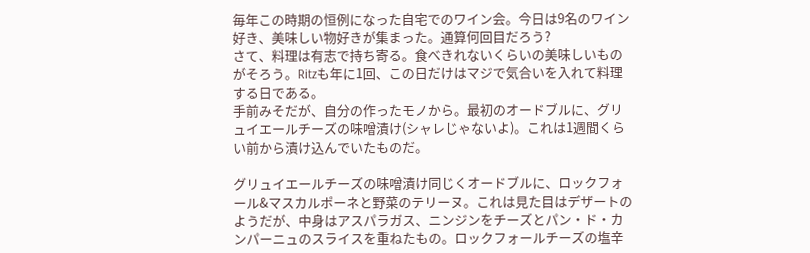毎年この時期の恒例になった自宅でのワイン会。今日は9名のワイン好き、美味しい物好きが集まった。通算何回目だろう?
さて、料理は有志で持ち寄る。食べきれないくらいの美味しいものがそろう。Ritzも年に1回、この日だけはマジで気合いを入れて料理する日である。
手前みそだが、自分の作ったモノから。最初のオードブルに、グリュイエールチーズの味噌漬け(シャレじゃないよ)。これは1週間くらい前から漬け込んでいたものだ。

グリュイエールチーズの味噌漬け同じくオードブルに、ロックフォール&マスカルポーネと野菜のテリーヌ。これは見た目はデザートのようだが、中身はアスパラガス、ニンジンをチーズとパン・ド・カンパーニュのスライスを重ねたもの。ロックフォールチーズの塩辛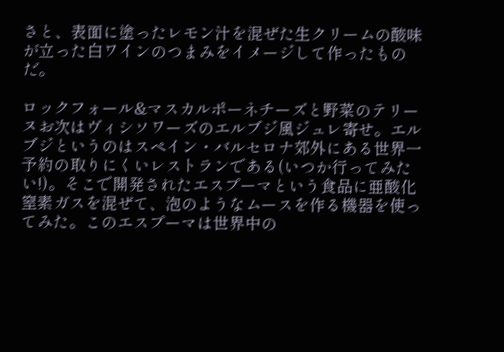さと、表面に塗ったレモン汁を混ぜた生クリームの酸味が立った白ワインのつまみをイメージして作ったものだ。

ロックフォール&マスカルポーネチーズと野菜のテリーヌお次はヴィシソワーズのエルブジ風ジュレ寄せ。エルブジというのはスペイン・バルセロナ郊外にある世界一予約の取りにくいレストランである(いつか行ってみたい!)。そこで開発されたエスプーマという食品に亜酸化窒素ガスを混ぜて、泡のようなムースを作る機器を使ってみた。このエスプーマは世界中の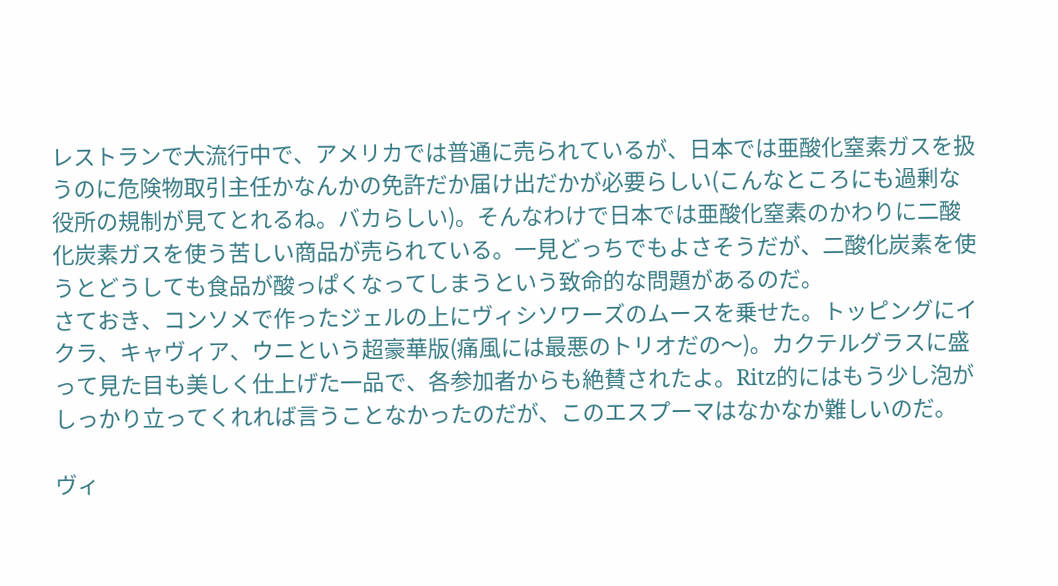レストランで大流行中で、アメリカでは普通に売られているが、日本では亜酸化窒素ガスを扱うのに危険物取引主任かなんかの免許だか届け出だかが必要らしい(こんなところにも過剰な役所の規制が見てとれるね。バカらしい)。そんなわけで日本では亜酸化窒素のかわりに二酸化炭素ガスを使う苦しい商品が売られている。一見どっちでもよさそうだが、二酸化炭素を使うとどうしても食品が酸っぱくなってしまうという致命的な問題があるのだ。
さておき、コンソメで作ったジェルの上にヴィシソワーズのムースを乗せた。トッピングにイクラ、キャヴィア、ウニという超豪華版(痛風には最悪のトリオだの〜)。カクテルグラスに盛って見た目も美しく仕上げた一品で、各参加者からも絶賛されたよ。Ritz的にはもう少し泡がしっかり立ってくれれば言うことなかったのだが、このエスプーマはなかなか難しいのだ。

ヴィ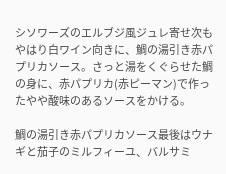シソワーズのエルブジ風ジュレ寄せ次もやはり白ワイン向きに、鯛の湯引き赤パプリカソース。さっと湯をくぐらせた鯛の身に、赤パプリカ(赤ピーマン)で作ったやや酸味のあるソースをかける。

鯛の湯引き赤パプリカソース最後はウナギと茄子のミルフィーユ、バルサミ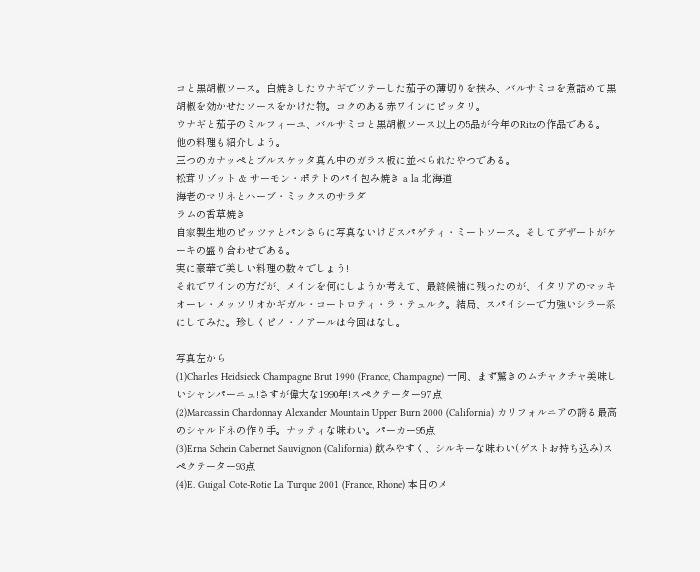コと黒胡椒ソース。白焼きしたウナギでソテーした茄子の薄切りを挟み、バルサミコを煮詰めて黒胡椒を効かせたソースをかけた物。コクのある赤ワインにピッタリ。
ウナギと茄子のミルフィーユ、バルサミコと黒胡椒ソース以上の5品が今年のRitzの作品である。
他の料理も紹介しよう。
三つのカナッペとブルスケッタ真ん中のガラス板に並べられたやつである。
松茸リゾット & サーモン・ポテトのパイ包み焼き a la 北海道
海老のマリネとハーブ・ミックスのサラダ
ラムの香草焼き
自家製生地のピッツァとパンさらに写真ないけどスパゲティ・ミートソース。そしてデザートがケーキの盛り合わせである。
実に豪華で美しい料理の数々でしょう!
それでワインの方だが、メインを何にしようか考えて、最終候補に残ったのが、イタリアのマッキオーレ・メッソリオかギガル・コートロティ・ラ・テュルク。結局、スパイシーで力強いシラー系にしてみた。珍しくピノ・ノアールは今回はなし。

写真左から
(1)Charles Heidsieck Champagne Brut 1990 (France, Champagne) 一同、まず驚きのムチャクチャ美味しいシャンパーニュ!さすが偉大な1990年!スペクテーター97点
(2)Marcassin Chardonnay Alexander Mountain Upper Burn 2000 (California) カリフォルニアの誇る最高のシャルドネの作り手。ナッティな味わい。パーカー95点
(3)Erna Schein Cabernet Sauvignon (California) 飲みやすく、シルキーな味わい(ゲストお持ち込み)スペクテーター93点
(4)E. Guigal Cote-Rotie La Turque 2001 (France, Rhone) 本日のメ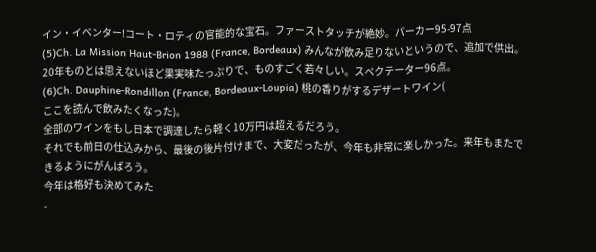イン・イベンター!コート・ロティの官能的な宝石。ファーストタッチが絶妙。パーカー95-97点
(5)Ch. La Mission Haut-Brion 1988 (France, Bordeaux) みんなが飲み足りないというので、追加で供出。20年ものとは思えないほど果実味たっぷりで、ものすごく若々しい。スペクテーター96点。
(6)Ch. Dauphine-Rondillon (France, Bordeaux-Loupia) 桃の香りがするデザートワイン(
ここを読んで飲みたくなった)。
全部のワインをもし日本で調達したら軽く10万円は超えるだろう。
それでも前日の仕込みから、最後の後片付けまで、大変だったが、今年も非常に楽しかった。来年もまたできるようにがんばろう。
今年は格好も決めてみた
-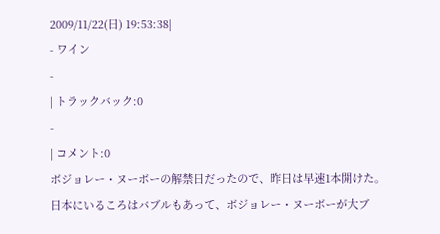2009/11/22(日) 19:53:38|
- ワイン
-
| トラックバック:0
-
| コメント:0
ボジョレー・ヌーボーの解禁日だったので、昨日は早速1本開けた。
日本にいるころはバブルもあって、ボジョレー・ヌーボーが大ブ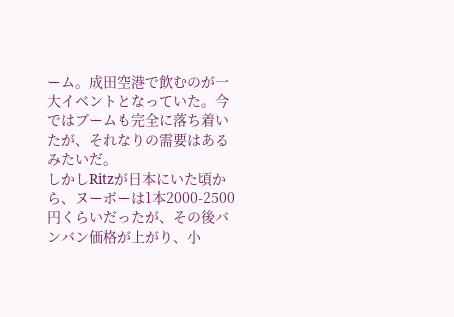ーム。成田空港で飲むのが一大イベントとなっていた。今ではブームも完全に落ち着いたが、それなりの需要はあるみたいだ。
しかしRitzが日本にいた頃から、ヌーボーは1本2000-2500円くらいだったが、その後バンバン価格が上がり、小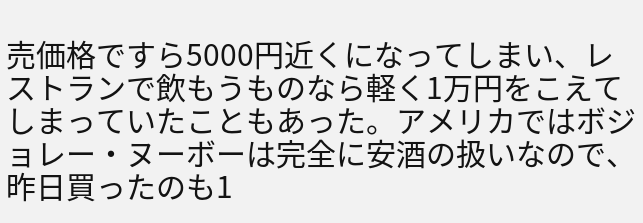売価格ですら5000円近くになってしまい、レストランで飲もうものなら軽く1万円をこえてしまっていたこともあった。アメリカではボジョレー・ヌーボーは完全に安酒の扱いなので、昨日買ったのも1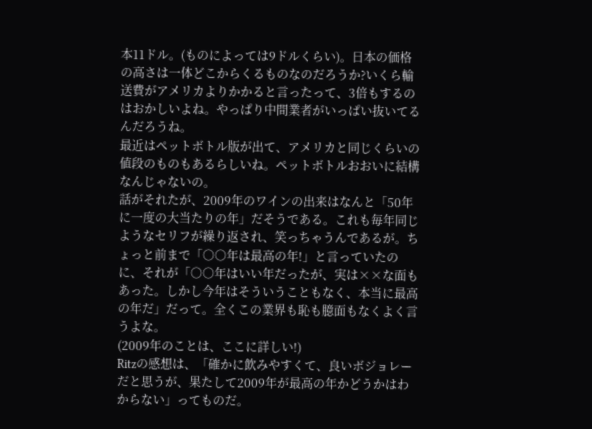本11ドル。(ものによっては9ドルくらい)。日本の価格の高さは一体どこからくるものなのだろうか?いくら輸送費がアメリカよりかかると言ったって、3倍もするのはおかしいよね。やっぱり中間業者がいっぱい抜いてるんだろうね。
最近はペットボトル版が出て、アメリカと同じくらいの値段のものもあるらしいね。ペットボトルおおいに結構なんじゃないの。
話がそれたが、2009年のワインの出来はなんと「50年に一度の大当たりの年」だそうである。これも毎年同じようなセリフが繰り返され、笑っちゃうんであるが。ちょっと前まで「○○年は最高の年!」と言っていたのに、それが「○○年はいい年だったが、実は××な面もあった。しかし今年はそういうこともなく、本当に最高の年だ」だって。全くこの業界も恥も臆面もなくよく言うよな。
(2009年のことは、ここに詳しい!)
Ritzの感想は、「確かに飲みやすくて、良いボジョレーだと思うが、果たして2009年が最高の年かどうかはわからない」ってものだ。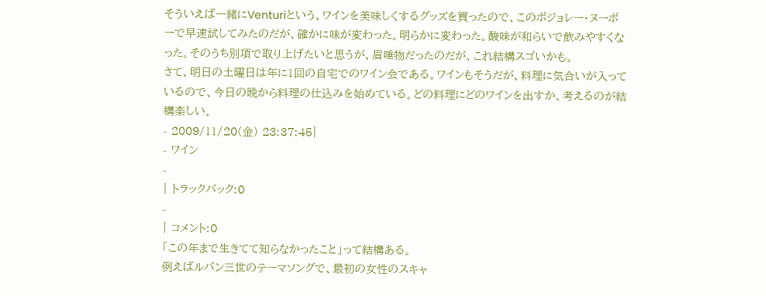そういえば一緒にVenturiという、ワインを美味しくするグッズを買ったので、このボジョレー・ヌーボーで早速試してみたのだが、確かに味が変わった。明らかに変わった。酸味が和らいで飲みやすくなった。そのうち別項で取り上げたいと思うが、眉唾物だったのだが、これ結構スゴいかも。
さて、明日の土曜日は年に1回の自宅でのワイン会である。ワインもそうだが、料理に気合いが入っているので、今日の晩から料理の仕込みを始めている。どの料理にどのワインを出すか、考えるのが結構楽しい。
- 2009/11/20(金) 23:37:45|
- ワイン
-
| トラックバック:0
-
| コメント:0
「この年まで生きてて知らなかったこと」って結構ある。
例えばルパン三世のテーマソングで、最初の女性のスキャ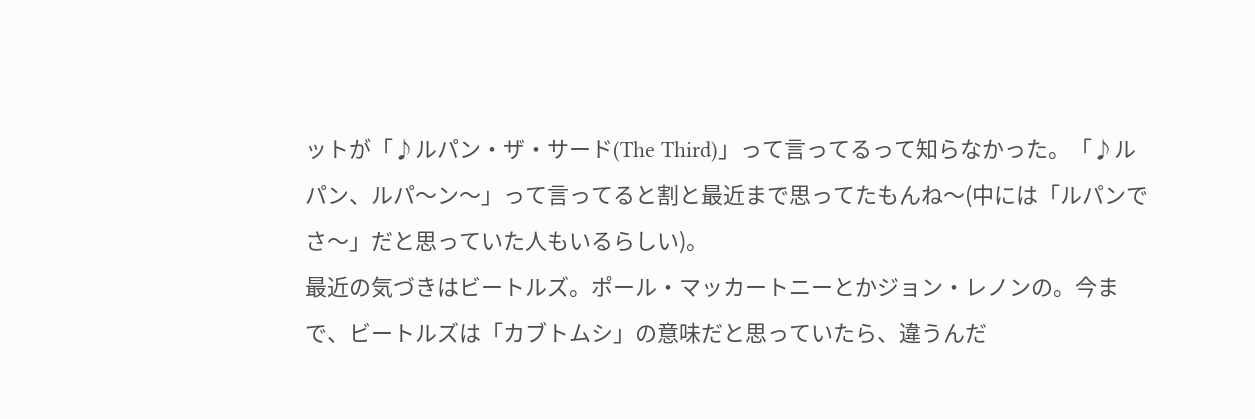ットが「♪ルパン・ザ・サード(The Third)」って言ってるって知らなかった。「♪ルパン、ルパ〜ン〜」って言ってると割と最近まで思ってたもんね〜(中には「ルパンでさ〜」だと思っていた人もいるらしい)。
最近の気づきはビートルズ。ポール・マッカートニーとかジョン・レノンの。今まで、ビートルズは「カブトムシ」の意味だと思っていたら、違うんだ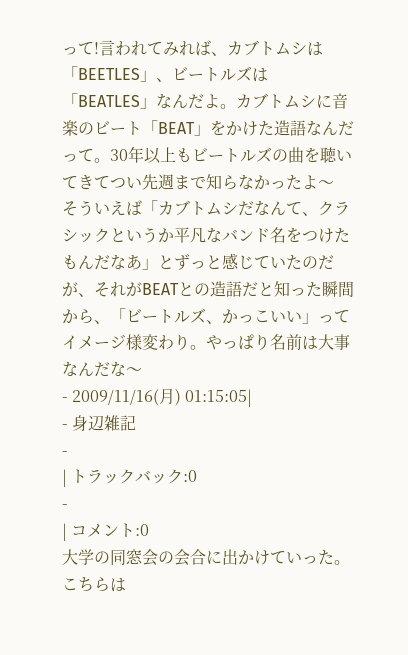って!言われてみれば、カブトムシは「BEETLES」、ビートルズは「BEATLES」なんだよ。カブトムシに音楽のビート「BEAT」をかけた造語なんだって。30年以上もビートルズの曲を聴いてきてつい先週まで知らなかったよ〜
そういえば「カブトムシだなんて、クラシックというか平凡なバンド名をつけたもんだなあ」とずっと感じていたのだが、それがBEATとの造語だと知った瞬間から、「ビートルズ、かっこいい」ってイメージ様変わり。やっぱり名前は大事なんだな〜
- 2009/11/16(月) 01:15:05|
- 身辺雑記
-
| トラックバック:0
-
| コメント:0
大学の同窓会の会合に出かけていった。こちらは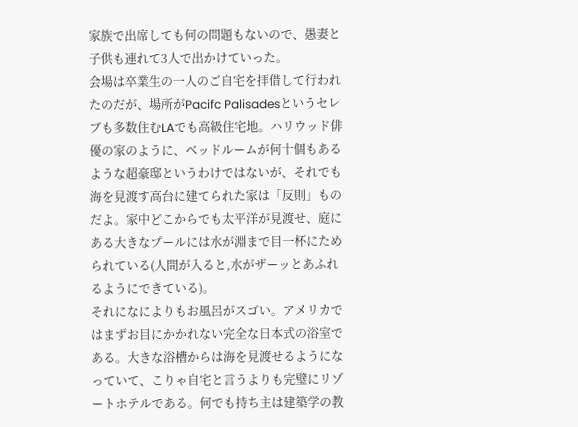家族で出席しても何の問題もないので、愚妻と子供も連れて3人で出かけていった。
会場は卒業生の一人のご自宅を拝借して行われたのだが、場所がPacifc Palisadesというセレブも多数住むLAでも高級住宅地。ハリウッド俳優の家のように、ベッドルームが何十個もあるような超豪邸というわけではないが、それでも海を見渡す高台に建てられた家は「反則」ものだよ。家中どこからでも太平洋が見渡せ、庭にある大きなプールには水が淵まで目一杯にためられている(人間が入ると,水がザーッとあふれるようにできている)。
それになによりもお風呂がスゴい。アメリカではまずお目にかかれない完全な日本式の浴室である。大きな浴槽からは海を見渡せるようになっていて、こりゃ自宅と言うよりも完璧にリゾートホテルである。何でも持ち主は建築学の教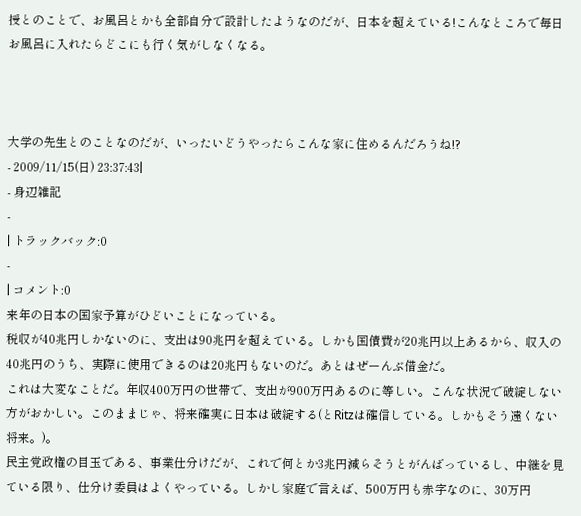授とのことで、お風呂とかも全部自分で設計したようなのだが、日本を超えている!こんなところで毎日お風呂に入れたらどこにも行く気がしなくなる。



大学の先生とのことなのだが、いったいどうやったらこんな家に住めるんだろうね!?
- 2009/11/15(日) 23:37:43|
- 身辺雑記
-
| トラックバック:0
-
| コメント:0
来年の日本の国家予算がひどいことになっている。
税収が40兆円しかないのに、支出は90兆円を超えている。しかも国債費が20兆円以上あるから、収入の40兆円のうち、実際に使用できるのは20兆円もないのだ。あとはぜーんぶ借金だ。
これは大変なことだ。年収400万円の世帯で、支出が900万円あるのに等しい。こんな状況で破綻しない方がおかしい。このままじゃ、将来確実に日本は破綻する(とRitzは確信している。しかもそう遠くない将来。)。
民主党政権の目玉である、事業仕分けだが、これで何とか3兆円減らそうとがんばっているし、中継を見ている限り、仕分け委員はよくやっている。しかし家庭で言えば、500万円も赤字なのに、30万円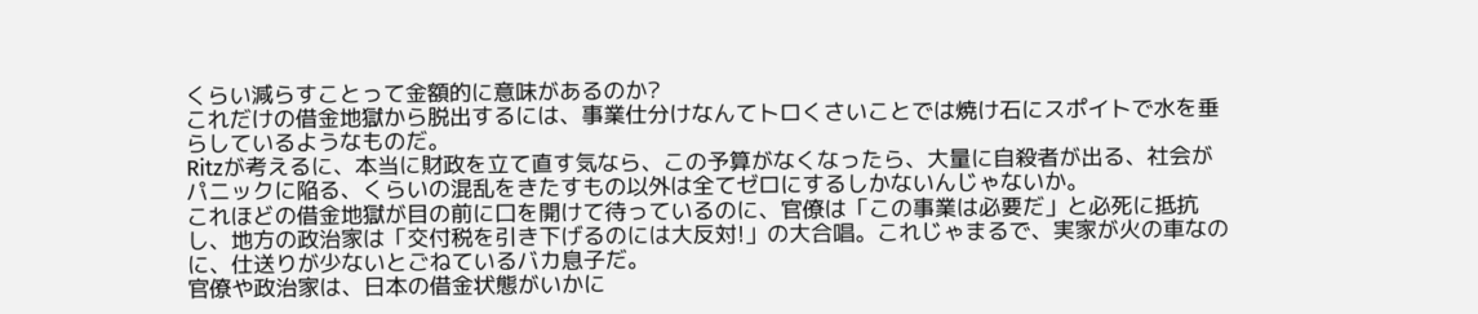くらい減らすことって金額的に意味があるのか?
これだけの借金地獄から脱出するには、事業仕分けなんてトロくさいことでは焼け石にスポイトで水を垂らしているようなものだ。
Ritzが考えるに、本当に財政を立て直す気なら、この予算がなくなったら、大量に自殺者が出る、社会がパニックに陥る、くらいの混乱をきたすもの以外は全てゼロにするしかないんじゃないか。
これほどの借金地獄が目の前に口を開けて待っているのに、官僚は「この事業は必要だ」と必死に抵抗し、地方の政治家は「交付税を引き下げるのには大反対!」の大合唱。これじゃまるで、実家が火の車なのに、仕送りが少ないとごねているバカ息子だ。
官僚や政治家は、日本の借金状態がいかに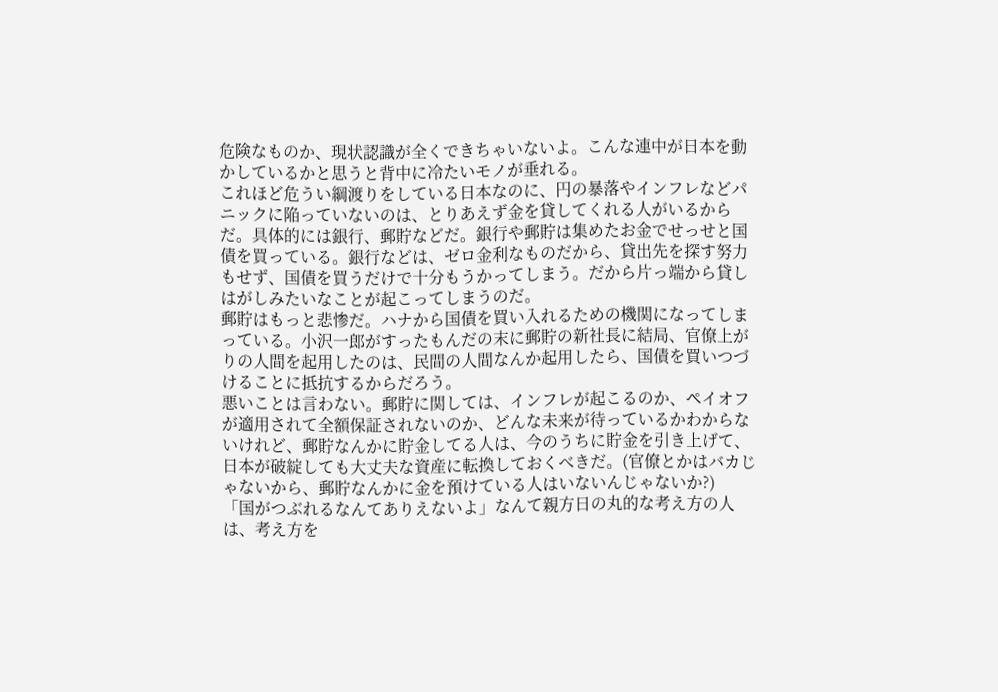危険なものか、現状認識が全くできちゃいないよ。こんな連中が日本を動かしているかと思うと背中に冷たいモノが垂れる。
これほど危うい綱渡りをしている日本なのに、円の暴落やインフレなどパニックに陥っていないのは、とりあえず金を貸してくれる人がいるからだ。具体的には銀行、郵貯などだ。銀行や郵貯は集めたお金でせっせと国債を買っている。銀行などは、ゼロ金利なものだから、貸出先を探す努力もせず、国債を買うだけで十分もうかってしまう。だから片っ端から貸しはがしみたいなことが起こってしまうのだ。
郵貯はもっと悲惨だ。ハナから国債を買い入れるための機関になってしまっている。小沢一郎がすったもんだの末に郵貯の新社長に結局、官僚上がりの人間を起用したのは、民間の人間なんか起用したら、国債を買いつづけることに抵抗するからだろう。
悪いことは言わない。郵貯に関しては、インフレが起こるのか、ペイオフが適用されて全額保証されないのか、どんな未来が待っているかわからないけれど、郵貯なんかに貯金してる人は、今のうちに貯金を引き上げて、日本が破綻しても大丈夫な資産に転換しておくべきだ。(官僚とかはバカじゃないから、郵貯なんかに金を預けている人はいないんじゃないか?)
「国がつぶれるなんてありえないよ」なんて親方日の丸的な考え方の人は、考え方を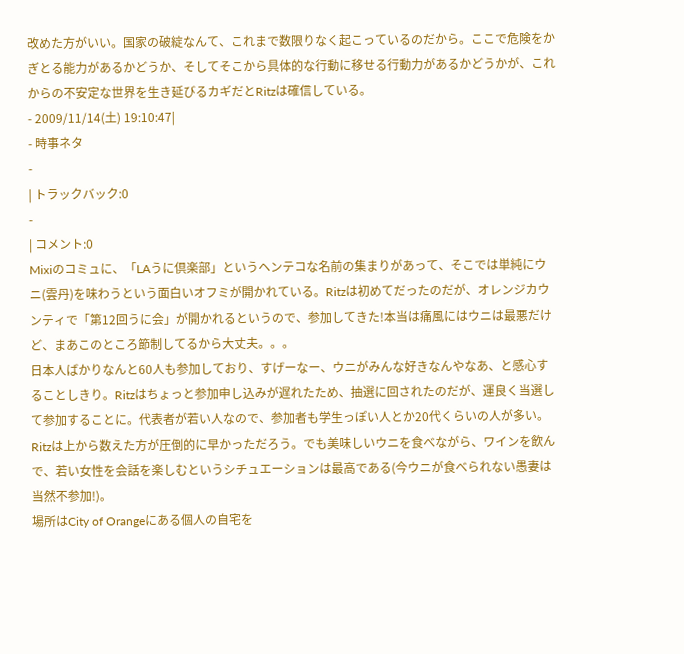改めた方がいい。国家の破綻なんて、これまで数限りなく起こっているのだから。ここで危険をかぎとる能力があるかどうか、そしてそこから具体的な行動に移せる行動力があるかどうかが、これからの不安定な世界を生き延びるカギだとRitzは確信している。
- 2009/11/14(土) 19:10:47|
- 時事ネタ
-
| トラックバック:0
-
| コメント:0
Mixiのコミュに、「LAうに倶楽部」というヘンテコな名前の集まりがあって、そこでは単純にウニ(雲丹)を味わうという面白いオフミが開かれている。Ritzは初めてだったのだが、オレンジカウンティで「第12回うに会」が開かれるというので、参加してきた!本当は痛風にはウニは最悪だけど、まあこのところ節制してるから大丈夫。。。
日本人ばかりなんと60人も参加しており、すげーなー、ウニがみんな好きなんやなあ、と感心することしきり。Ritzはちょっと参加申し込みが遅れたため、抽選に回されたのだが、運良く当選して参加することに。代表者が若い人なので、参加者も学生っぽい人とか20代くらいの人が多い。Ritzは上から数えた方が圧倒的に早かっただろう。でも美味しいウニを食べながら、ワインを飲んで、若い女性を会話を楽しむというシチュエーションは最高である(今ウニが食べられない愚妻は当然不参加!)。
場所はCity of Orangeにある個人の自宅を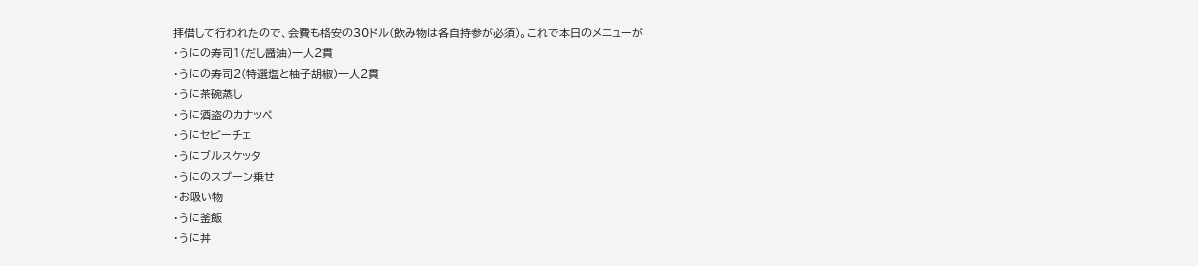拝借して行われたので、会費も格安の30ドル(飲み物は各自持参が必須)。これで本日のメニューが
・うにの寿司1(だし醤油)一人2貫
・うにの寿司2(特選塩と柚子胡椒)一人2貫
・うに茶碗蒸し
・うに酒盗のカナッペ
・うにセビーチェ
・うにブルスケッタ
・うにのスプーン乗せ
・お吸い物
・うに釜飯
・うに丼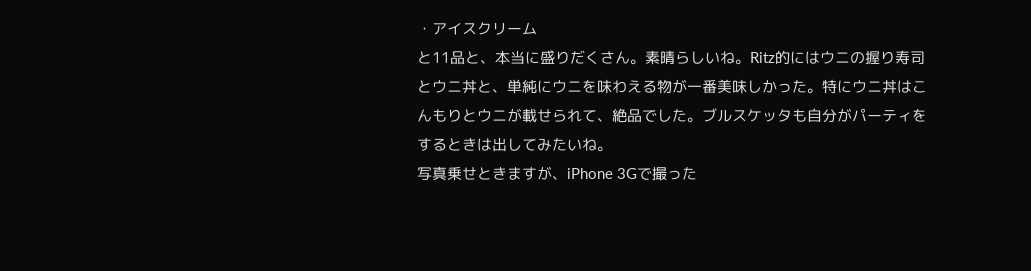・アイスクリーム
と11品と、本当に盛りだくさん。素晴らしいね。Ritz的にはウニの握り寿司とウニ丼と、単純にウニを味わえる物が一番美味しかった。特にウニ丼はこんもりとウニが載せられて、絶品でした。ブルスケッタも自分がパーティをするときは出してみたいね。
写真乗せときますが、iPhone 3Gで撮った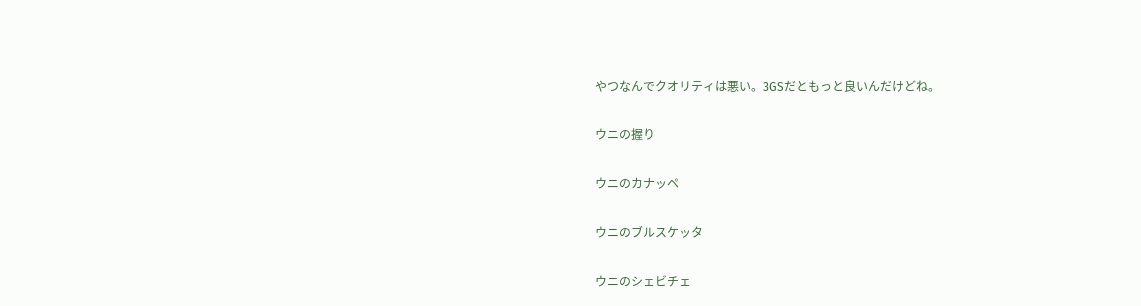やつなんでクオリティは悪い。3GSだともっと良いんだけどね。

ウニの握り

ウニのカナッペ

ウニのブルスケッタ

ウニのシェビチェ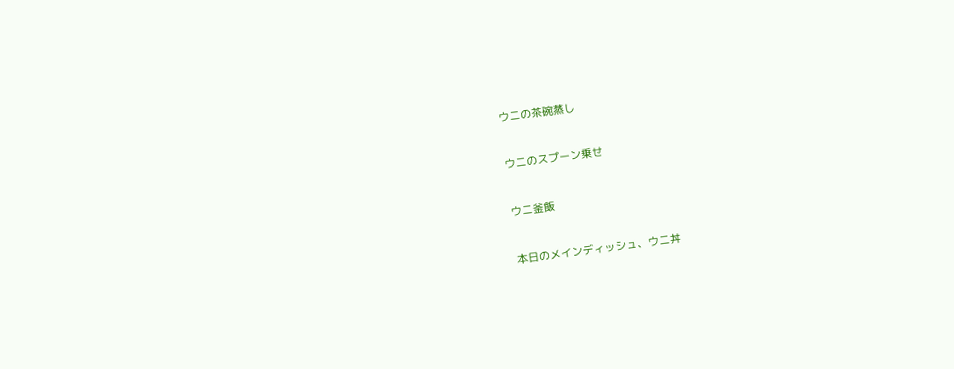ウニの茶碗蒸し

ウニのスプーン乗せ

ウニ釜飯

本日のメインディッシュ、ウニ丼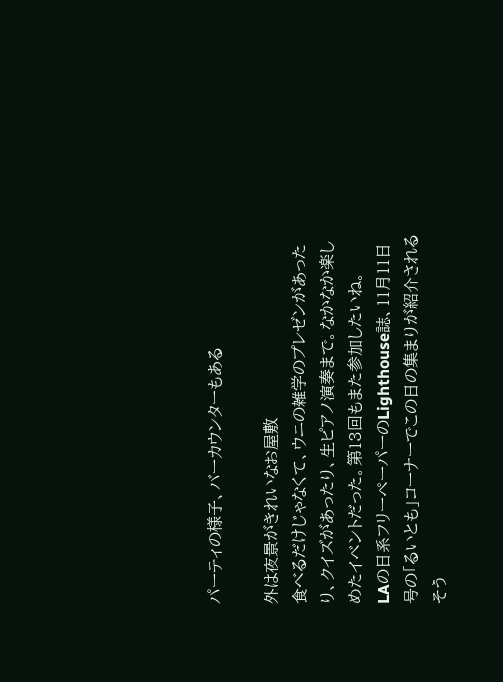パーティの様子、バーカウンターもある

外は夜景がきれいなお屋敷
食べるだけじゃなくて、ウニの雑学のプレゼンがあったり、クイズがあったり、生ピアノ演奏まで。なかなか楽しめたイベントだった。第13回もまた参加したいね。
LAの日系フリーペーパーのLighthouse誌、11月11日号の「るいとも」コーナーでこの日の集まりが紹介されるそう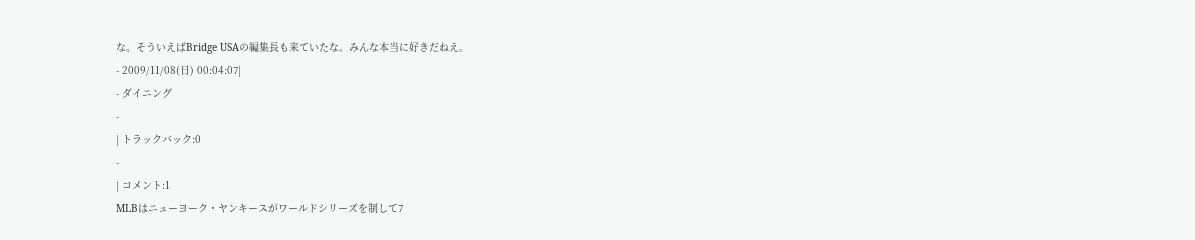な。そういえばBridge USAの編集長も来ていたな。みんな本当に好きだねえ。
- 2009/11/08(日) 00:04:07|
- ダイニング
-
| トラックバック:0
-
| コメント:1
MLBはニューヨーク・ヤンキースがワールドシリーズを制して7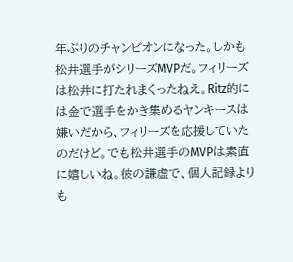年ぶりのチャンピオンになった。しかも松井選手がシリーズMVPだ。フィリーズは松井に打たれまくったねえ。Ritz的には金で選手をかき集めるヤンキースは嫌いだから、フィリーズを応援していたのだけど。でも松井選手のMVPは素直に嬉しいね。彼の謙虚で、個人記録よりも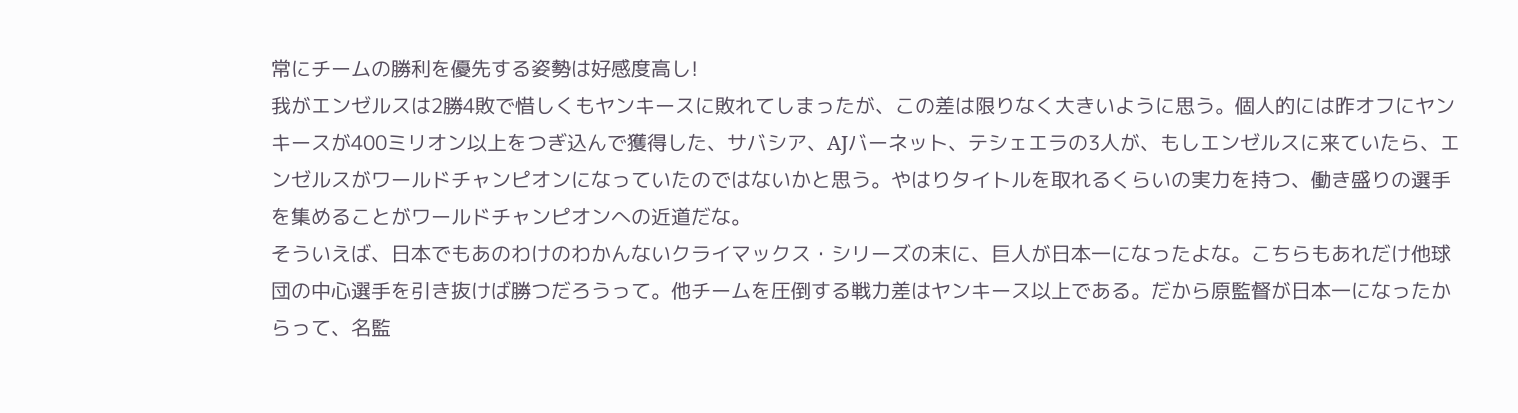常にチームの勝利を優先する姿勢は好感度高し!
我がエンゼルスは2勝4敗で惜しくもヤンキースに敗れてしまったが、この差は限りなく大きいように思う。個人的には昨オフにヤンキースが400ミリオン以上をつぎ込んで獲得した、サバシア、AJバーネット、テシェエラの3人が、もしエンゼルスに来ていたら、エンゼルスがワールドチャンピオンになっていたのではないかと思う。やはりタイトルを取れるくらいの実力を持つ、働き盛りの選手を集めることがワールドチャンピオンへの近道だな。
そういえば、日本でもあのわけのわかんないクライマックス・シリーズの末に、巨人が日本一になったよな。こちらもあれだけ他球団の中心選手を引き抜けば勝つだろうって。他チームを圧倒する戦力差はヤンキース以上である。だから原監督が日本一になったからって、名監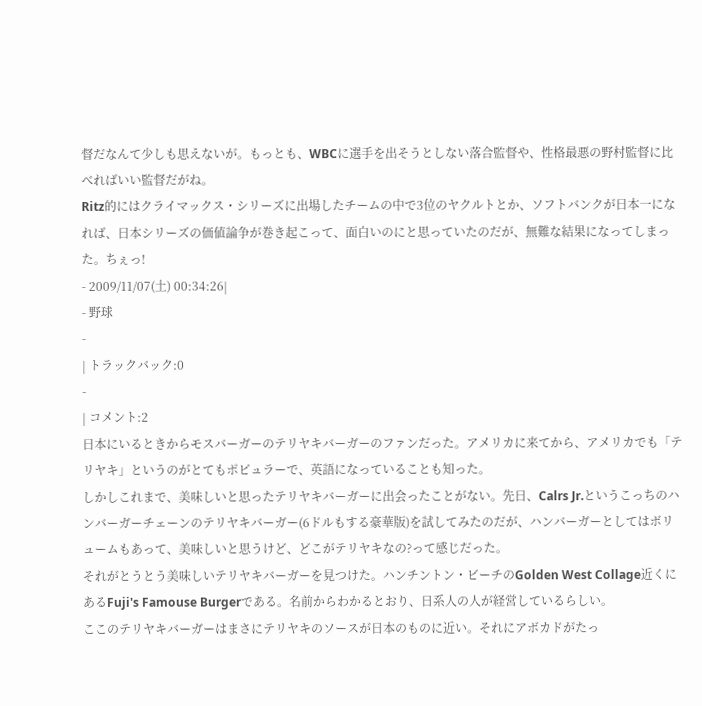督だなんて少しも思えないが。もっとも、WBCに選手を出そうとしない落合監督や、性格最悪の野村監督に比べればいい監督だがね。
Ritz的にはクライマックス・シリーズに出場したチームの中で3位のヤクルトとか、ソフトバンクが日本一になれば、日本シリーズの価値論争が巻き起こって、面白いのにと思っていたのだが、無難な結果になってしまった。ちぇっ!
- 2009/11/07(土) 00:34:26|
- 野球
-
| トラックバック:0
-
| コメント:2
日本にいるときからモスバーガーのテリヤキバーガーのファンだった。アメリカに来てから、アメリカでも「テリヤキ」というのがとてもポピュラーで、英語になっていることも知った。
しかしこれまで、美味しいと思ったテリヤキバーガーに出会ったことがない。先日、Calrs Jr.というこっちのハンバーガーチェーンのテリヤキバーガー(6ドルもする豪華版)を試してみたのだが、ハンバーガーとしてはボリュームもあって、美味しいと思うけど、どこがテリヤキなの?って感じだった。
それがとうとう美味しいテリヤキバーガーを見つけた。ハンチントン・ビーチのGolden West Collage近くにあるFuji's Famouse Burgerである。名前からわかるとおり、日系人の人が経営しているらしい。
ここのテリヤキバーガーはまさにテリヤキのソースが日本のものに近い。それにアボカドがたっ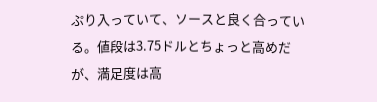ぷり入っていて、ソースと良く合っている。値段は3.75ドルとちょっと高めだが、満足度は高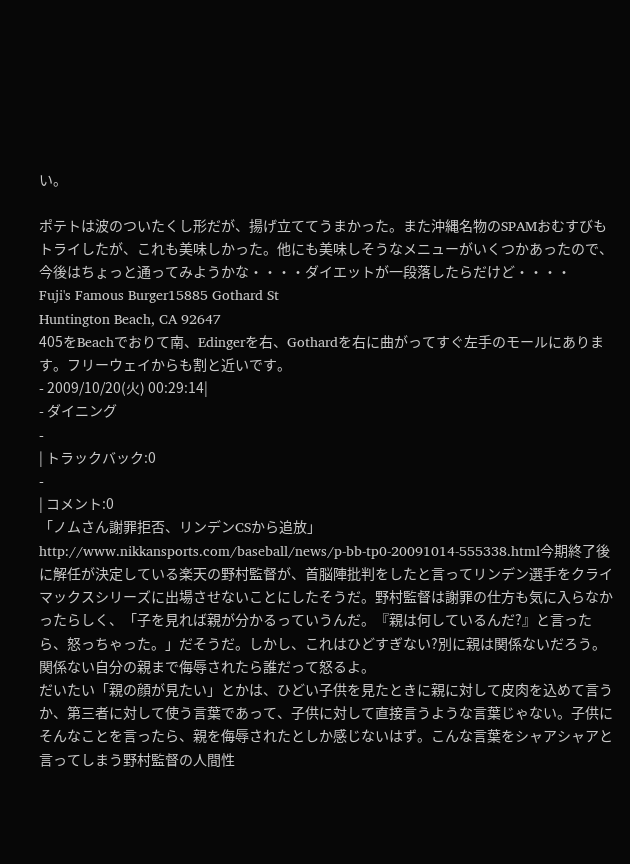い。

ポテトは波のついたくし形だが、揚げ立ててうまかった。また沖縄名物のSPAMおむすびもトライしたが、これも美味しかった。他にも美味しそうなメニューがいくつかあったので、今後はちょっと通ってみようかな・・・・ダイエットが一段落したらだけど・・・・
Fuji's Famous Burger15885 Gothard St
Huntington Beach, CA 92647
405をBeachでおりて南、Edingerを右、Gothardを右に曲がってすぐ左手のモールにあります。フリーウェイからも割と近いです。
- 2009/10/20(火) 00:29:14|
- ダイニング
-
| トラックバック:0
-
| コメント:0
「ノムさん謝罪拒否、リンデンCSから追放」
http://www.nikkansports.com/baseball/news/p-bb-tp0-20091014-555338.html今期終了後に解任が決定している楽天の野村監督が、首脳陣批判をしたと言ってリンデン選手をクライマックスシリーズに出場させないことにしたそうだ。野村監督は謝罪の仕方も気に入らなかったらしく、「子を見れば親が分かるっていうんだ。『親は何しているんだ?』と言ったら、怒っちゃった。」だそうだ。しかし、これはひどすぎない?別に親は関係ないだろう。関係ない自分の親まで侮辱されたら誰だって怒るよ。
だいたい「親の顔が見たい」とかは、ひどい子供を見たときに親に対して皮肉を込めて言うか、第三者に対して使う言葉であって、子供に対して直接言うような言葉じゃない。子供にそんなことを言ったら、親を侮辱されたとしか感じないはず。こんな言葉をシャアシャアと言ってしまう野村監督の人間性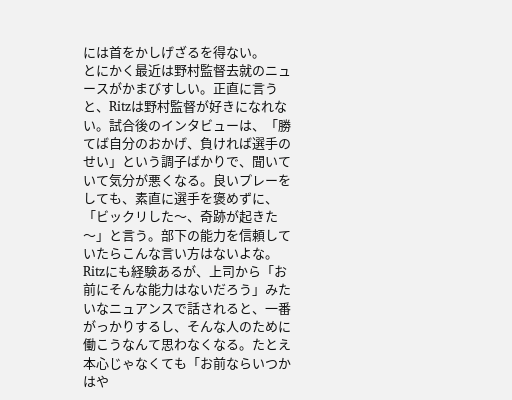には首をかしげざるを得ない。
とにかく最近は野村監督去就のニュースがかまびすしい。正直に言うと、Ritzは野村監督が好きになれない。試合後のインタビューは、「勝てば自分のおかげ、負ければ選手のせい」という調子ばかりで、聞いていて気分が悪くなる。良いプレーをしても、素直に選手を褒めずに、「ビックリした〜、奇跡が起きた〜」と言う。部下の能力を信頼していたらこんな言い方はないよな。
Ritzにも経験あるが、上司から「お前にそんな能力はないだろう」みたいなニュアンスで話されると、一番がっかりするし、そんな人のために働こうなんて思わなくなる。たとえ本心じゃなくても「お前ならいつかはや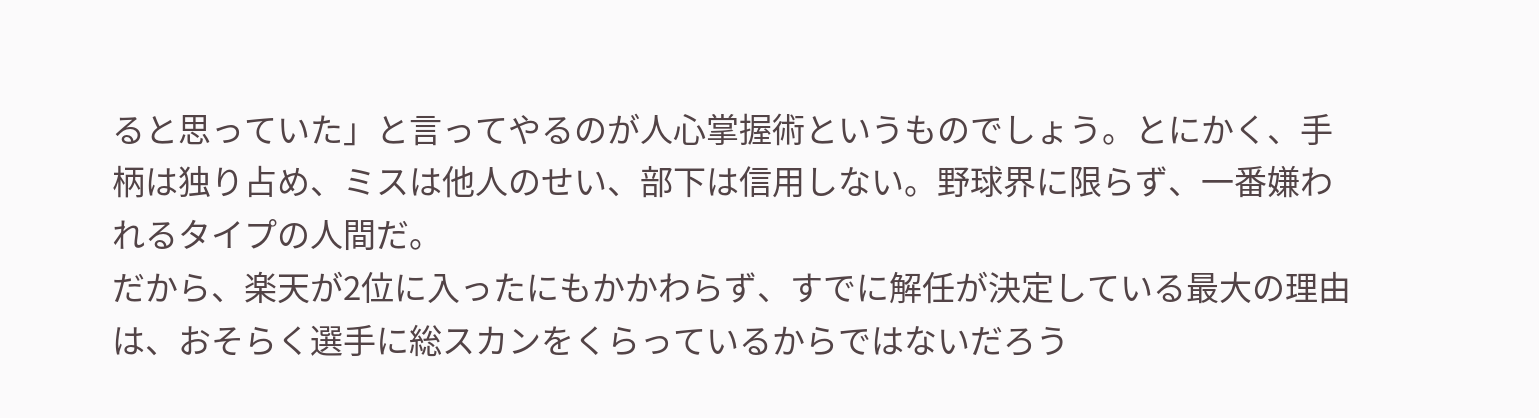ると思っていた」と言ってやるのが人心掌握術というものでしょう。とにかく、手柄は独り占め、ミスは他人のせい、部下は信用しない。野球界に限らず、一番嫌われるタイプの人間だ。
だから、楽天が2位に入ったにもかかわらず、すでに解任が決定している最大の理由は、おそらく選手に総スカンをくらっているからではないだろう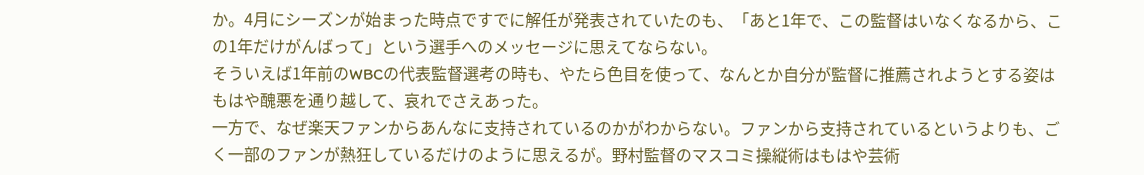か。4月にシーズンが始まった時点ですでに解任が発表されていたのも、「あと1年で、この監督はいなくなるから、この1年だけがんばって」という選手へのメッセージに思えてならない。
そういえば1年前のWBCの代表監督選考の時も、やたら色目を使って、なんとか自分が監督に推薦されようとする姿はもはや醜悪を通り越して、哀れでさえあった。
一方で、なぜ楽天ファンからあんなに支持されているのかがわからない。ファンから支持されているというよりも、ごく一部のファンが熱狂しているだけのように思えるが。野村監督のマスコミ操縦術はもはや芸術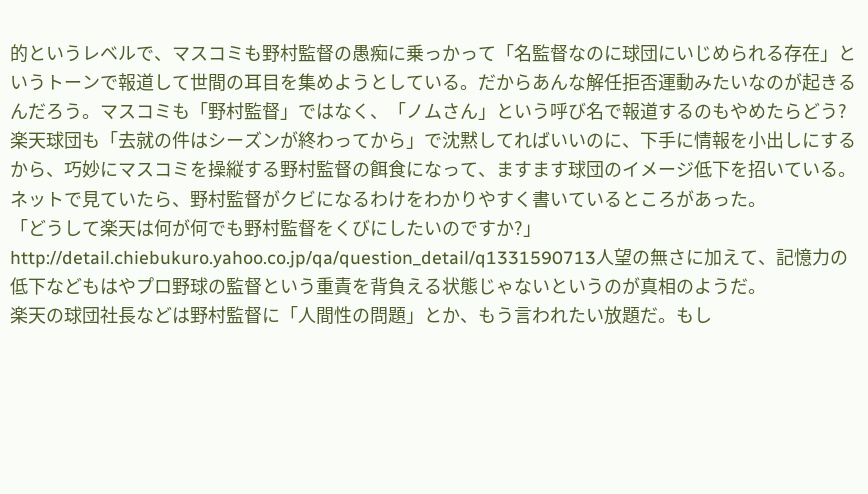的というレベルで、マスコミも野村監督の愚痴に乗っかって「名監督なのに球団にいじめられる存在」というトーンで報道して世間の耳目を集めようとしている。だからあんな解任拒否運動みたいなのが起きるんだろう。マスコミも「野村監督」ではなく、「ノムさん」という呼び名で報道するのもやめたらどう?
楽天球団も「去就の件はシーズンが終わってから」で沈黙してればいいのに、下手に情報を小出しにするから、巧妙にマスコミを操縦する野村監督の餌食になって、ますます球団のイメージ低下を招いている。
ネットで見ていたら、野村監督がクビになるわけをわかりやすく書いているところがあった。
「どうして楽天は何が何でも野村監督をくびにしたいのですか?」
http://detail.chiebukuro.yahoo.co.jp/qa/question_detail/q1331590713人望の無さに加えて、記憶力の低下などもはやプロ野球の監督という重責を背負える状態じゃないというのが真相のようだ。
楽天の球団社長などは野村監督に「人間性の問題」とか、もう言われたい放題だ。もし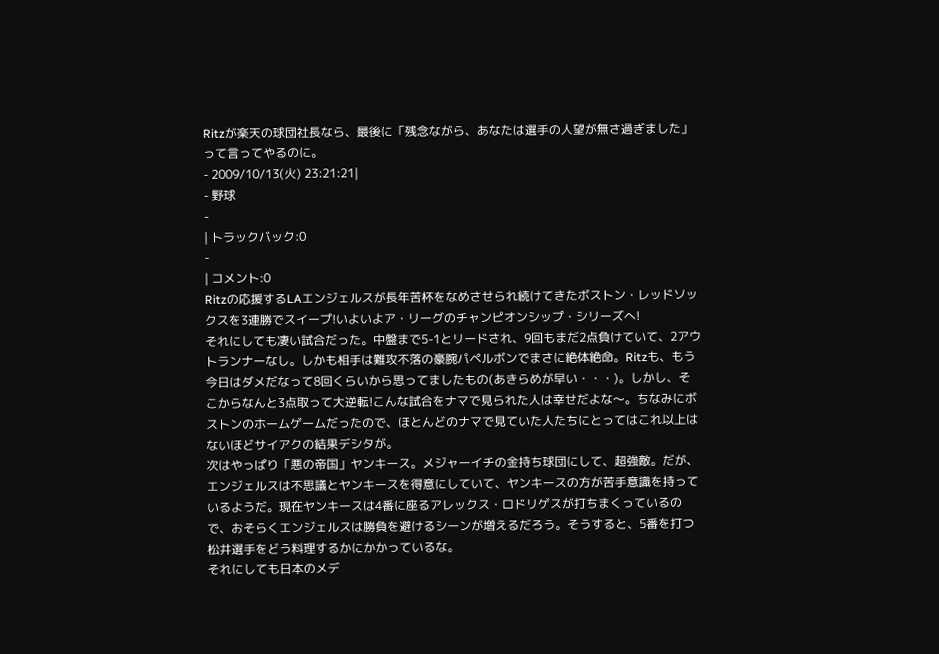Ritzが楽天の球団社長なら、最後に「残念ながら、あなたは選手の人望が無さ過ぎました」って言ってやるのに。
- 2009/10/13(火) 23:21:21|
- 野球
-
| トラックバック:0
-
| コメント:0
Ritzの応援するLAエンジェルスが長年苦杯をなめさせられ続けてきたボストン・レッドソックスを3連勝でスイープ!いよいよア・リーグのチャンピオンシップ・シリーズへ!
それにしても凄い試合だった。中盤まで5-1とリードされ、9回もまだ2点負けていて、2アウトランナーなし。しかも相手は難攻不落の豪腕パペルボンでまさに絶体絶命。Ritzも、もう今日はダメだなって8回くらいから思ってましたもの(あきらめが早い・・・)。しかし、そこからなんと3点取って大逆転!こんな試合をナマで見られた人は幸せだよな〜。ちなみにボストンのホームゲームだったので、ほとんどのナマで見ていた人たちにとってはこれ以上はないほどサイアクの結果デシタが。
次はやっぱり「悪の帝国」ヤンキース。メジャーイチの金持ち球団にして、超強敵。だが、エンジェルスは不思議とヤンキースを得意にしていて、ヤンキースの方が苦手意識を持っているようだ。現在ヤンキースは4番に座るアレックス・ロドリゲスが打ちまくっているので、おそらくエンジェルスは勝負を避けるシーンが増えるだろう。そうすると、5番を打つ松井選手をどう料理するかにかかっているな。
それにしても日本のメデ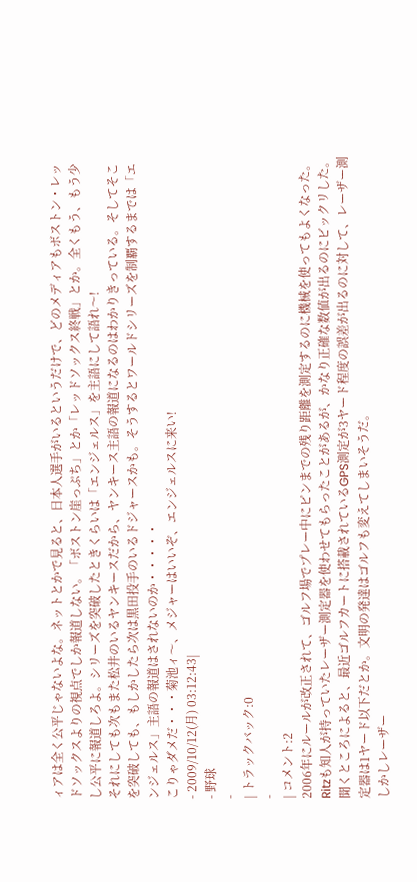ィアは全く公平じゃないよな。ネットとかで見ると、日本人選手がいるというだけで、どのメディアもボストン・レッドソックスよりの視点でしか報道しない。「ボストン崖っぷち」とか「レッドソックス終戦」とか。全くもう、もう少し公平に報道しろよ。シリーズを突破したときくらいは「エンジェルス」を主語にして語れ〜!
それにしても次もまた松井のいるヤンキースだから、ヤンキース主語の報道になるのはわかりきっている。そしてそこを突破しても、もしかしたら次は黒田投手のいるドジャースかも。そうするとワールドシリーズを制覇するまでは「エンジェルス」主語の報道はされないのか・・・・・
こりゃダメだ・・・菊池ィ〜、メジャーはいいぞ、エンジェルスに来い!
- 2009/10/12(月) 03:12:43|
- 野球
-
| トラックバック:0
-
| コメント:2
2006年にルールが改正されて、ゴルフ場でプレー中にピンまでの残り距離を測定するのに機械を使ってもよくなった。Ritzも知人が持っていたレーザー測定器を使わせてもらったことがあるが、かなり正確な数値が出るのにビックリした。聞くところによると、最近ゴルフカートに搭載されているGPS測定が3ヤード程度の誤差が出るのに対して、レーザー測定器は1ヤード以下だとか。文明の発達はゴルフも変えてしまいそうだ。
しかしレーザー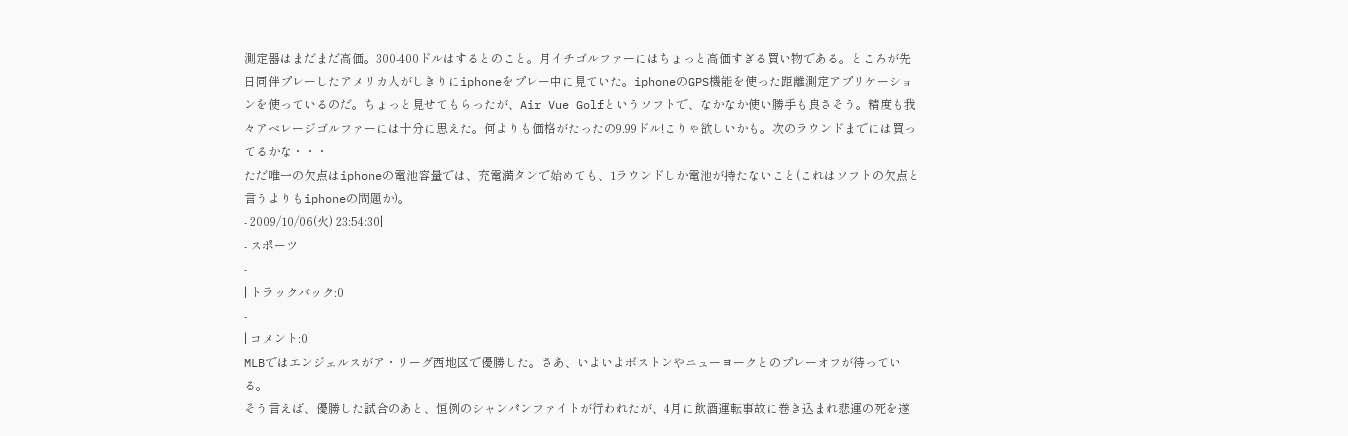測定器はまだまだ高価。300-400ドルはするとのこと。月イチゴルファーにはちょっと高価すぎる買い物である。ところが先日同伴プレーしたアメリカ人がしきりにiphoneをプレー中に見ていた。iphoneのGPS機能を使った距離測定アプリケーションを使っているのだ。ちょっと見せてもらったが、Air Vue Golfというソフトで、なかなか使い勝手も良さそう。精度も我々アベレージゴルファーには十分に思えた。何よりも価格がたったの9.99ドル!こりゃ欲しいかも。次のラウンドまでには買ってるかな・・・
ただ唯一の欠点はiphoneの電池容量では、充電満タンで始めても、1ラウンドしか電池が持たないこと(これはソフトの欠点と言うよりもiphoneの問題か)。
- 2009/10/06(火) 23:54:30|
- スポーツ
-
| トラックバック:0
-
| コメント:0
MLBではエンジェルスがア・リーグ西地区で優勝した。さあ、いよいよボストンやニューヨークとのプレーオフが待っている。
そう言えば、優勝した試合のあと、恒例のシャンパンファイトが行われたが、4月に飲酒運転事故に巻き込まれ悲運の死を遂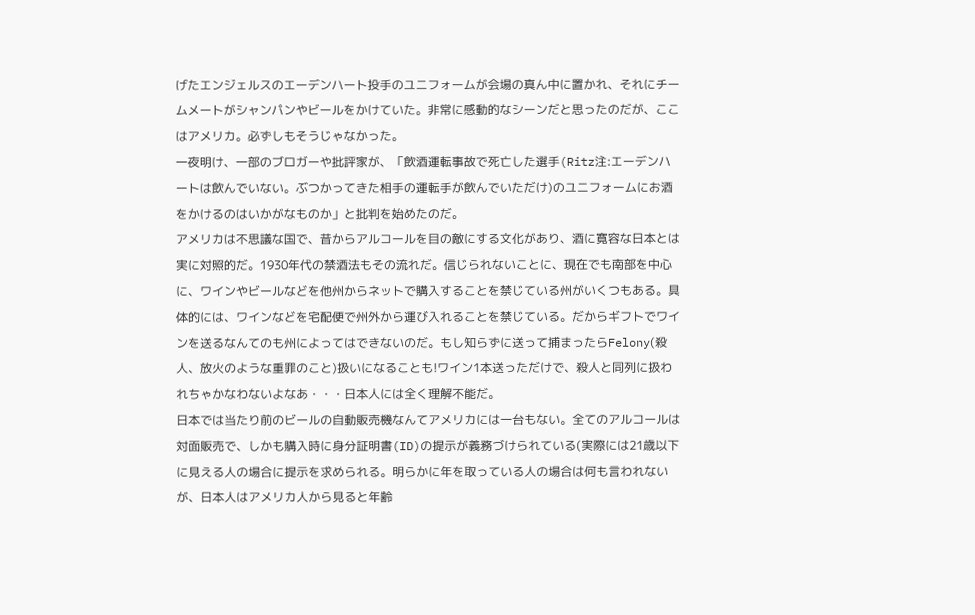げたエンジェルスのエーデンハート投手のユニフォームが会場の真ん中に置かれ、それにチームメートがシャンパンやビールをかけていた。非常に感動的なシーンだと思ったのだが、ここはアメリカ。必ずしもそうじゃなかった。
一夜明け、一部のブロガーや批評家が、「飲酒運転事故で死亡した選手(Ritz注:エーデンハートは飲んでいない。ぶつかってきた相手の運転手が飲んでいただけ)のユニフォームにお酒をかけるのはいかがなものか」と批判を始めたのだ。
アメリカは不思議な国で、昔からアルコールを目の敵にする文化があり、酒に寛容な日本とは実に対照的だ。1930年代の禁酒法もその流れだ。信じられないことに、現在でも南部を中心に、ワインやビールなどを他州からネットで購入することを禁じている州がいくつもある。具体的には、ワインなどを宅配便で州外から運び入れることを禁じている。だからギフトでワインを送るなんてのも州によってはできないのだ。もし知らずに送って捕まったらFelony(殺人、放火のような重罪のこと)扱いになることも!ワイン1本送っただけで、殺人と同列に扱われちゃかなわないよなあ・・・日本人には全く理解不能だ。
日本では当たり前のビールの自動販売機なんてアメリカには一台もない。全てのアルコールは対面販売で、しかも購入時に身分証明書(ID)の提示が義務づけられている(実際には21歳以下に見える人の場合に提示を求められる。明らかに年を取っている人の場合は何も言われないが、日本人はアメリカ人から見ると年齢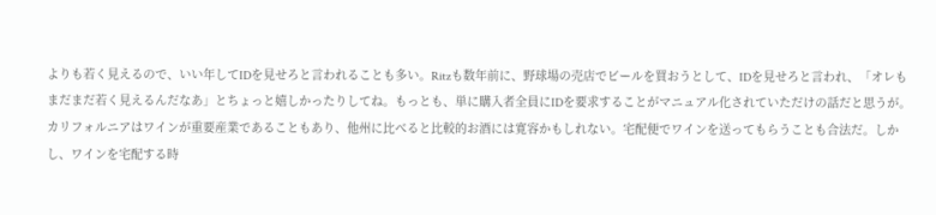よりも若く見えるので、いい年してIDを見せろと言われることも多い。Ritzも数年前に、野球場の売店でビールを買おうとして、IDを見せろと言われ、「オレもまだまだ若く見えるんだなあ」とちょっと嬉しかったりしてね。もっとも、単に購入者全員にIDを要求することがマニュアル化されていただけの話だと思うが。
カリフォルニアはワインが重要産業であることもあり、他州に比べると比較的お酒には寛容かもしれない。宅配便でワインを送ってもらうことも合法だ。しかし、ワインを宅配する時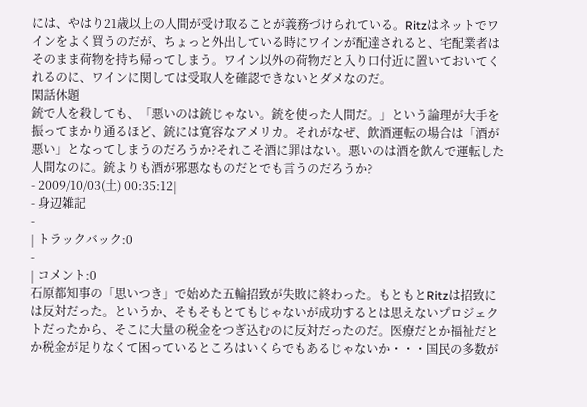には、やはり21歳以上の人間が受け取ることが義務づけられている。Ritzはネットでワインをよく買うのだが、ちょっと外出している時にワインが配達されると、宅配業者はそのまま荷物を持ち帰ってしまう。ワイン以外の荷物だと入り口付近に置いておいてくれるのに、ワインに関しては受取人を確認できないとダメなのだ。
閑話休題
銃で人を殺しても、「悪いのは銃じゃない。銃を使った人間だ。」という論理が大手を振ってまかり通るほど、銃には寛容なアメリカ。それがなぜ、飲酒運転の場合は「酒が悪い」となってしまうのだろうか?それこそ酒に罪はない。悪いのは酒を飲んで運転した人間なのに。銃よりも酒が邪悪なものだとでも言うのだろうか?
- 2009/10/03(土) 00:35:12|
- 身辺雑記
-
| トラックバック:0
-
| コメント:0
石原都知事の「思いつき」で始めた五輪招致が失敗に終わった。もともとRitzは招致には反対だった。というか、そもそもとてもじゃないが成功するとは思えないプロジェクトだったから、そこに大量の税金をつぎ込むのに反対だったのだ。医療だとか福祉だとか税金が足りなくて困っているところはいくらでもあるじゃないか・・・国民の多数が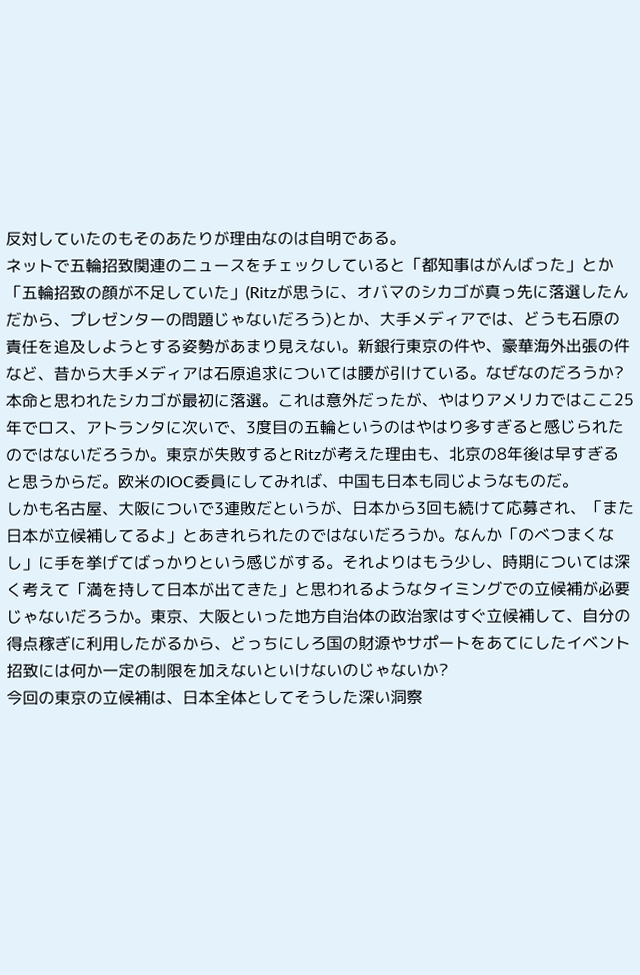反対していたのもそのあたりが理由なのは自明である。
ネットで五輪招致関連のニュースをチェックしていると「都知事はがんばった」とか「五輪招致の顔が不足していた」(Ritzが思うに、オバマのシカゴが真っ先に落選したんだから、プレゼンターの問題じゃないだろう)とか、大手メディアでは、どうも石原の責任を追及しようとする姿勢があまり見えない。新銀行東京の件や、豪華海外出張の件など、昔から大手メディアは石原追求については腰が引けている。なぜなのだろうか?
本命と思われたシカゴが最初に落選。これは意外だったが、やはりアメリカではここ25年でロス、アトランタに次いで、3度目の五輪というのはやはり多すぎると感じられたのではないだろうか。東京が失敗するとRitzが考えた理由も、北京の8年後は早すぎると思うからだ。欧米のIOC委員にしてみれば、中国も日本も同じようなものだ。
しかも名古屋、大阪についで3連敗だというが、日本から3回も続けて応募され、「また日本が立候補してるよ」とあきれられたのではないだろうか。なんか「のべつまくなし」に手を挙げてばっかりという感じがする。それよりはもう少し、時期については深く考えて「満を持して日本が出てきた」と思われるようなタイミングでの立候補が必要じゃないだろうか。東京、大阪といった地方自治体の政治家はすぐ立候補して、自分の得点稼ぎに利用したがるから、どっちにしろ国の財源やサポートをあてにしたイベント招致には何か一定の制限を加えないといけないのじゃないか?
今回の東京の立候補は、日本全体としてそうした深い洞察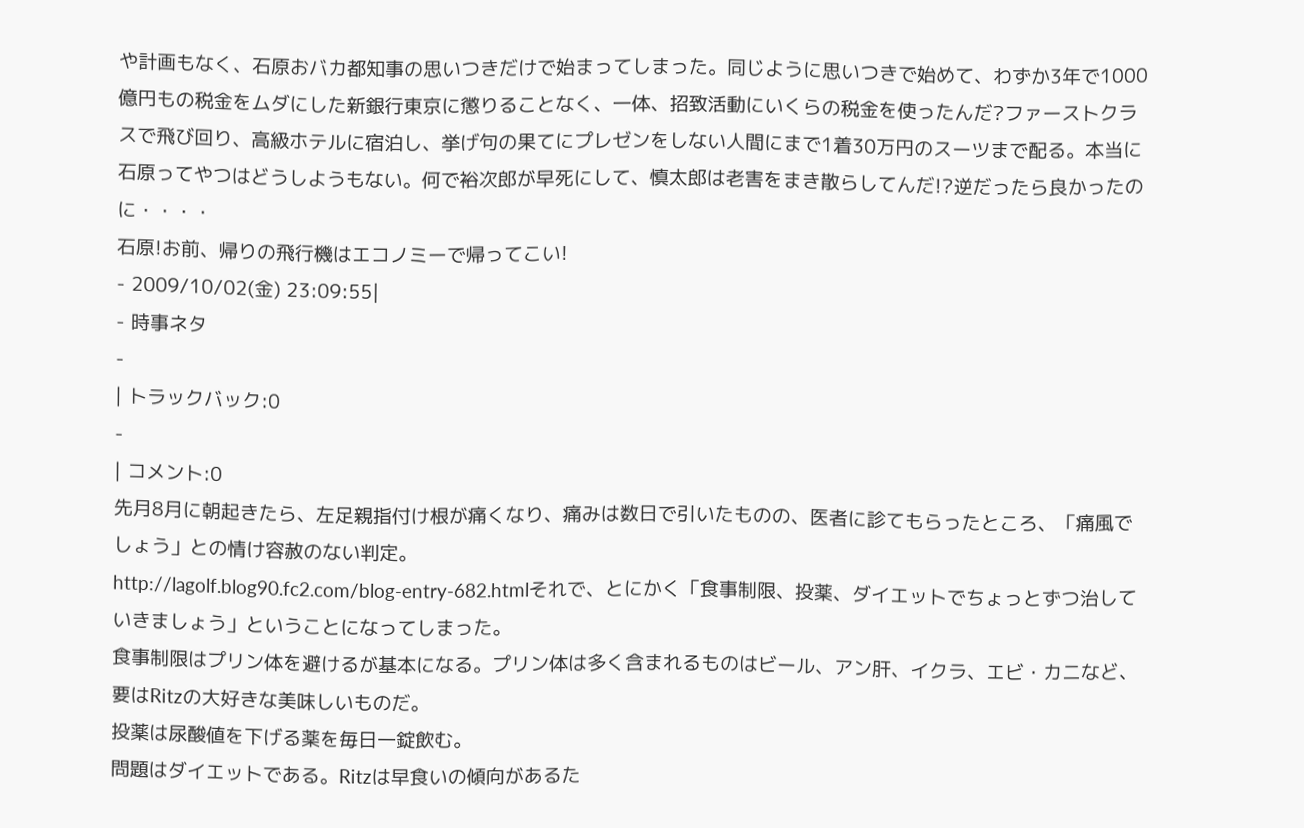や計画もなく、石原おバカ都知事の思いつきだけで始まってしまった。同じように思いつきで始めて、わずか3年で1000億円もの税金をムダにした新銀行東京に懲りることなく、一体、招致活動にいくらの税金を使ったんだ?ファーストクラスで飛び回り、高級ホテルに宿泊し、挙げ句の果てにプレゼンをしない人間にまで1着30万円のスーツまで配る。本当に石原ってやつはどうしようもない。何で裕次郎が早死にして、慎太郎は老害をまき散らしてんだ!?逆だったら良かったのに・・・・
石原!お前、帰りの飛行機はエコノミーで帰ってこい!
- 2009/10/02(金) 23:09:55|
- 時事ネタ
-
| トラックバック:0
-
| コメント:0
先月8月に朝起きたら、左足親指付け根が痛くなり、痛みは数日で引いたものの、医者に診てもらったところ、「痛風でしょう」との情け容赦のない判定。
http://lagolf.blog90.fc2.com/blog-entry-682.htmlそれで、とにかく「食事制限、投薬、ダイエットでちょっとずつ治していきましょう」ということになってしまった。
食事制限はプリン体を避けるが基本になる。プリン体は多く含まれるものはビール、アン肝、イクラ、エビ・カニなど、要はRitzの大好きな美味しいものだ。
投薬は尿酸値を下げる薬を毎日一錠飲む。
問題はダイエットである。Ritzは早食いの傾向があるた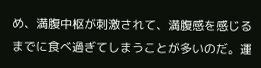め、満腹中枢が刺激されて、満腹感を感じるまでに食べ過ぎてしまうことが多いのだ。運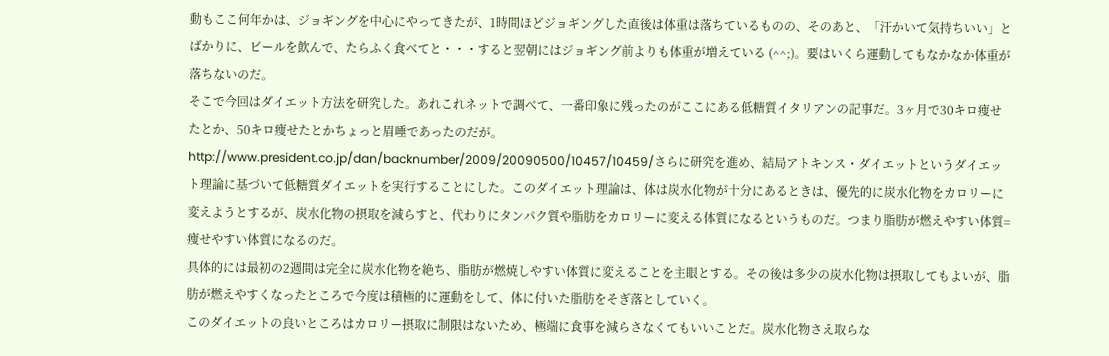動もここ何年かは、ジョギングを中心にやってきたが、1時間ほどジョギングした直後は体重は落ちているものの、そのあと、「汗かいて気持ちいい」とばかりに、ビールを飲んで、たらふく食べてと・・・すると翌朝にはジョギング前よりも体重が増えている (^^;)。要はいくら運動してもなかなか体重が落ちないのだ。
そこで今回はダイエット方法を研究した。あれこれネットで調べて、一番印象に残ったのがここにある低糖質イタリアンの記事だ。3ヶ月で30キロ痩せたとか、50キロ痩せたとかちょっと眉唾であったのだが。
http://www.president.co.jp/dan/backnumber/2009/20090500/10457/10459/さらに研究を進め、結局アトキンス・ダイエットというダイエット理論に基づいて低糖質ダイエットを実行することにした。このダイエット理論は、体は炭水化物が十分にあるときは、優先的に炭水化物をカロリーに変えようとするが、炭水化物の摂取を減らすと、代わりにタンパク質や脂肪をカロリーに変える体質になるというものだ。つまり脂肪が燃えやすい体質=痩せやすい体質になるのだ。
具体的には最初の2週間は完全に炭水化物を絶ち、脂肪が燃焼しやすい体質に変えることを主眼とする。その後は多少の炭水化物は摂取してもよいが、脂肪が燃えやすくなったところで今度は積極的に運動をして、体に付いた脂肪をそぎ落としていく。
このダイエットの良いところはカロリー摂取に制限はないため、極端に食事を減らさなくてもいいことだ。炭水化物さえ取らな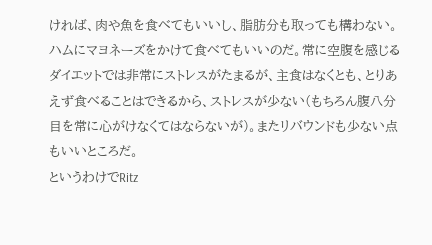ければ、肉や魚を食べてもいいし、脂肪分も取っても構わない。ハムにマヨネーズをかけて食べてもいいのだ。常に空腹を感じるダイエットでは非常にストレスがたまるが、主食はなくとも、とりあえず食べることはできるから、ストレスが少ない(もちろん腹八分目を常に心がけなくてはならないが)。またリバウンドも少ない点もいいところだ。
というわけでRitz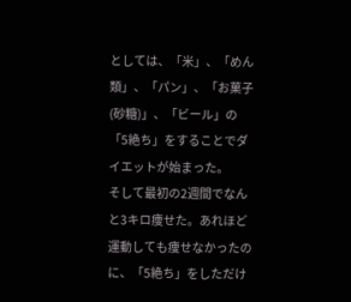としては、「米」、「めん類」、「パン」、「お菓子(砂糖)」、「ビール」の「5絶ち」をすることでダイエットが始まった。
そして最初の2週間でなんと3キロ痩せた。あれほど運動しても痩せなかったのに、「5絶ち」をしただけ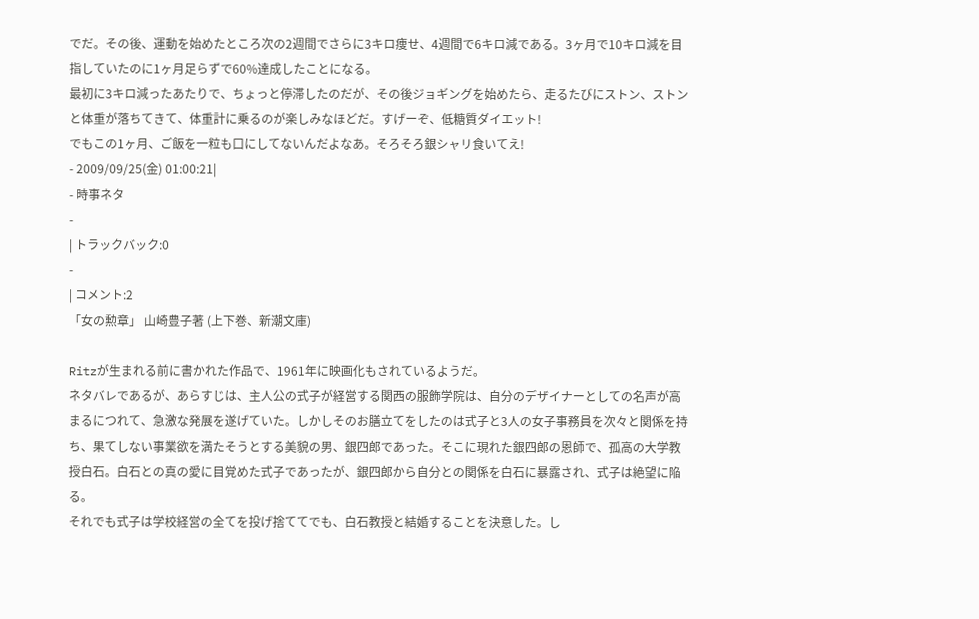でだ。その後、運動を始めたところ次の2週間でさらに3キロ痩せ、4週間で6キロ減である。3ヶ月で10キロ減を目指していたのに1ヶ月足らずで60%達成したことになる。
最初に3キロ減ったあたりで、ちょっと停滞したのだが、その後ジョギングを始めたら、走るたびにストン、ストンと体重が落ちてきて、体重計に乗るのが楽しみなほどだ。すげーぞ、低糖質ダイエット!
でもこの1ヶ月、ご飯を一粒も口にしてないんだよなあ。そろそろ銀シャリ食いてえ!
- 2009/09/25(金) 01:00:21|
- 時事ネタ
-
| トラックバック:0
-
| コメント:2
「女の勲章」 山崎豊子著 (上下巻、新潮文庫)

Ritzが生まれる前に書かれた作品で、1961年に映画化もされているようだ。
ネタバレであるが、あらすじは、主人公の式子が経営する関西の服飾学院は、自分のデザイナーとしての名声が高まるにつれて、急激な発展を遂げていた。しかしそのお膳立てをしたのは式子と3人の女子事務員を次々と関係を持ち、果てしない事業欲を満たそうとする美貌の男、銀四郎であった。そこに現れた銀四郎の恩師で、孤高の大学教授白石。白石との真の愛に目覚めた式子であったが、銀四郎から自分との関係を白石に暴露され、式子は絶望に陥る。
それでも式子は学校経営の全てを投げ捨ててでも、白石教授と結婚することを決意した。し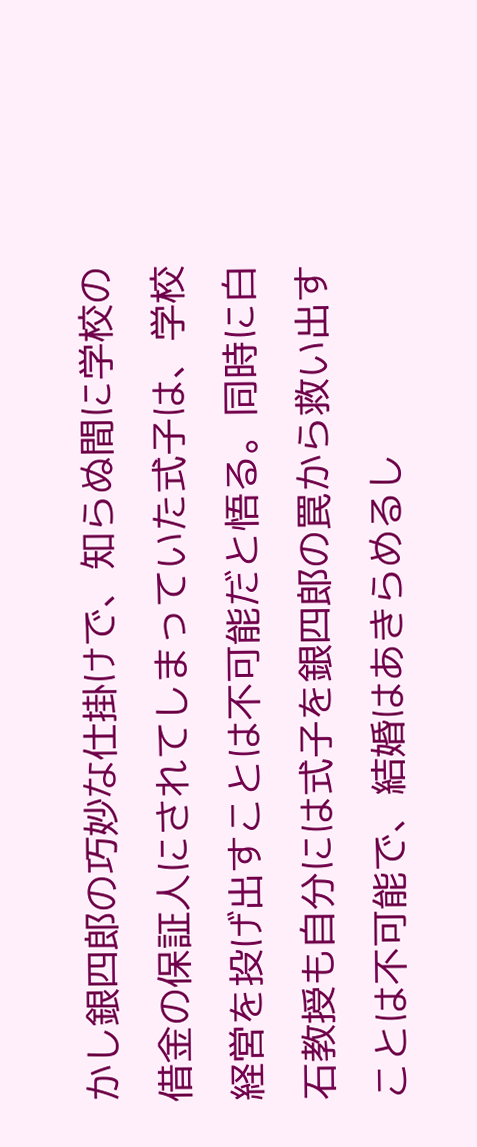かし銀四郎の巧妙な仕掛けで、知らぬ間に学校の借金の保証人にされてしまっていた式子は、学校経営を投げ出すことは不可能だと悟る。同時に白石教授も自分には式子を銀四郎の罠から救い出すことは不可能で、結婚はあきらめるし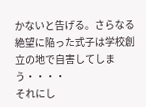かないと告げる。さらなる絶望に陥った式子は学校創立の地で自害してしまう・・・・
それにし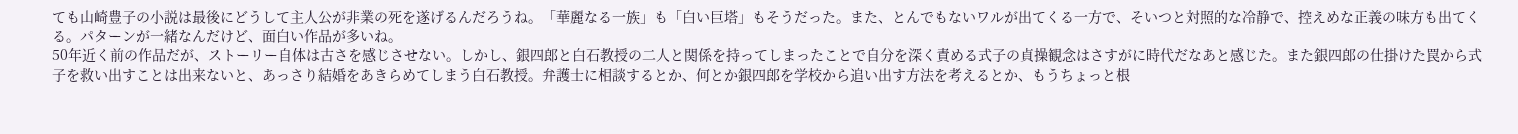ても山崎豊子の小説は最後にどうして主人公が非業の死を遂げるんだろうね。「華麗なる一族」も「白い巨塔」もそうだった。また、とんでもないワルが出てくる一方で、そいつと対照的な冷静で、控えめな正義の味方も出てくる。パターンが一緒なんだけど、面白い作品が多いね。
50年近く前の作品だが、ストーリー自体は古さを感じさせない。しかし、銀四郎と白石教授の二人と関係を持ってしまったことで自分を深く責める式子の貞操観念はさすがに時代だなあと感じた。また銀四郎の仕掛けた罠から式子を救い出すことは出来ないと、あっさり結婚をあきらめてしまう白石教授。弁護士に相談するとか、何とか銀四郎を学校から追い出す方法を考えるとか、もうちょっと根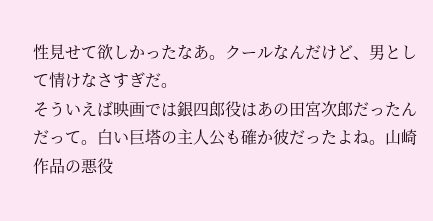性見せて欲しかったなあ。クールなんだけど、男として情けなさすぎだ。
そういえば映画では銀四郎役はあの田宮次郎だったんだって。白い巨塔の主人公も確か彼だったよね。山崎作品の悪役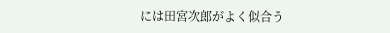には田宮次郎がよく似合う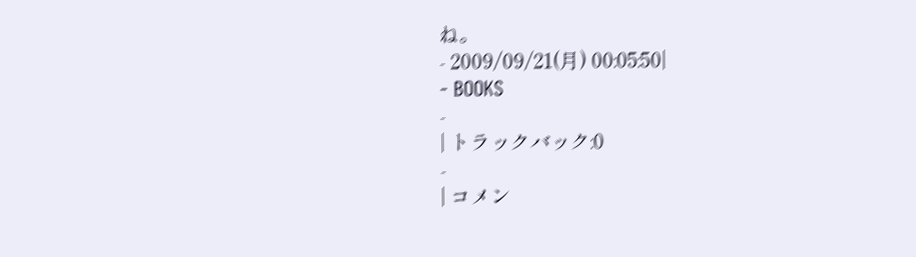ね。
- 2009/09/21(月) 00:05:50|
- BOOKS
-
| トラックバック:0
-
| コメン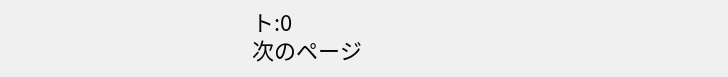ト:0
次のページ